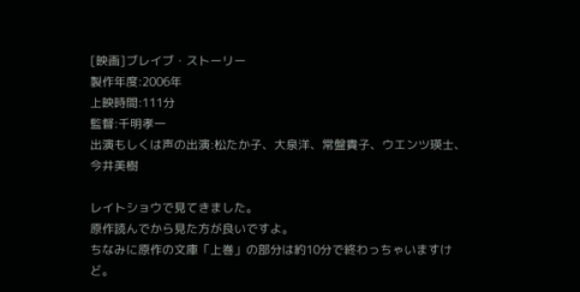[映画]ブレイブ・ストーリー
製作年度:2006年
上映時間:111分
監督:千明孝一
出演もしくは声の出演:松たか子、大泉洋、常盤貴子、ウエンツ瑛士、今井美樹

レイトショウで見てきました。
原作読んでから見た方が良いですよ。
ちなみに原作の文庫「上巻」の部分は約10分で終わっちゃいますけど。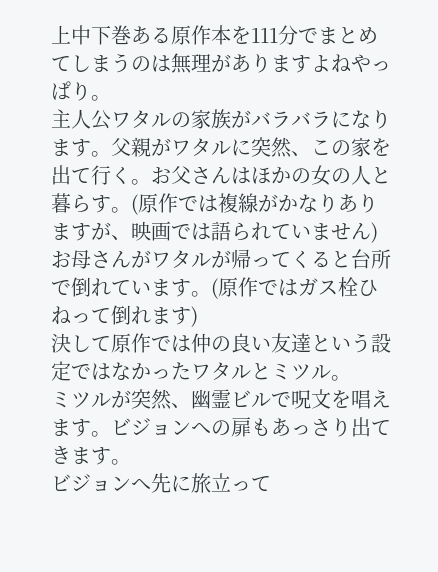上中下巻ある原作本を111分でまとめてしまうのは無理がありますよねやっぱり。
主人公ワタルの家族がバラバラになります。父親がワタルに突然、この家を出て行く。お父さんはほかの女の人と暮らす。(原作では複線がかなりありますが、映画では語られていません) お母さんがワタルが帰ってくると台所で倒れています。(原作ではガス栓ひねって倒れます)
決して原作では仲の良い友達という設定ではなかったワタルとミツル。
ミツルが突然、幽霊ビルで呪文を唱えます。ビジョンへの扉もあっさり出てきます。
ビジョンへ先に旅立って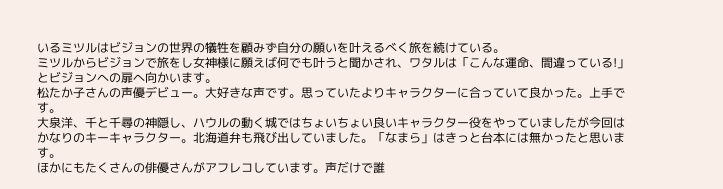いるミツルはビジョンの世界の犠牲を顧みず自分の願いを叶えるべく旅を続けている。
ミツルからビジョンで旅をし女神様に願えば何でも叶うと聞かされ、ワタルは「こんな運命、間違っている!」とビジョンへの扉へ向かいます。
松たか子さんの声優デビュー。大好きな声です。思っていたよりキャラクターに合っていて良かった。上手です。
大泉洋、千と千尋の神隠し、ハウルの動く城ではちょいちょい良いキャラクター役をやっていましたが今回はかなりのキーキャラクター。北海道弁も飛び出していました。「なまら」はきっと台本には無かったと思います。
ほかにもたくさんの俳優さんがアフレコしています。声だけで誰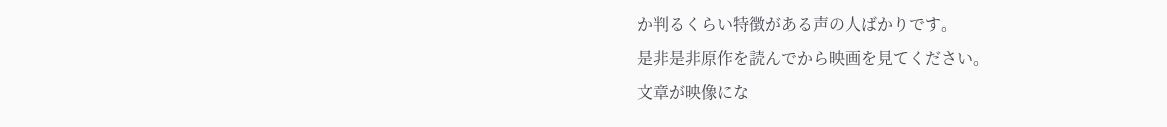か判るくらい特徴がある声の人ばかりです。
是非是非原作を読んでから映画を見てください。
文章が映像にな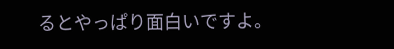るとやっぱり面白いですよ。